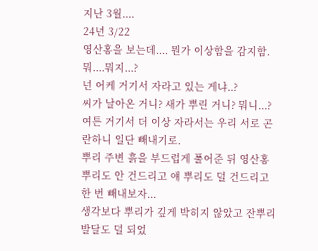지난 3월....
24년 3/22
영산홍을 보는데.... 뭔가 이상함을 감지함.
뭐....뭐지...?
넌 어케 거기서 자라고 있는 게냐..?
씨가 날아온 거니? 새가 뿌린 거니? 뭐니...?
여튼 거기서 더 이상 자라서는 우리 서로 곤란하니 일단 빼내기로.
뿌리 주변 흙을 부드럽게 풀어준 뒤 영산홍 뿌리도 안 건드리고 얘 뿌리도 덜 건드리고 한 번 빼내보자...
생각보다 뿌리가 깊게 박히지 않았고 잔뿌리 발달도 덜 되었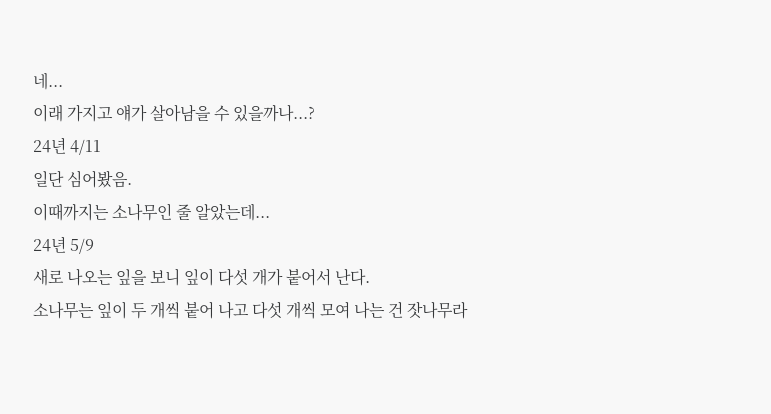네...
이래 가지고 얘가 살아남을 수 있을까나...?
24년 4/11
일단 심어봤음.
이때까지는 소나무인 줄 알았는데...
24년 5/9
새로 나오는 잎을 보니 잎이 다섯 개가 붙어서 난다.
소나무는 잎이 두 개씩 붙어 나고 다섯 개씩 모여 나는 건 잣나무라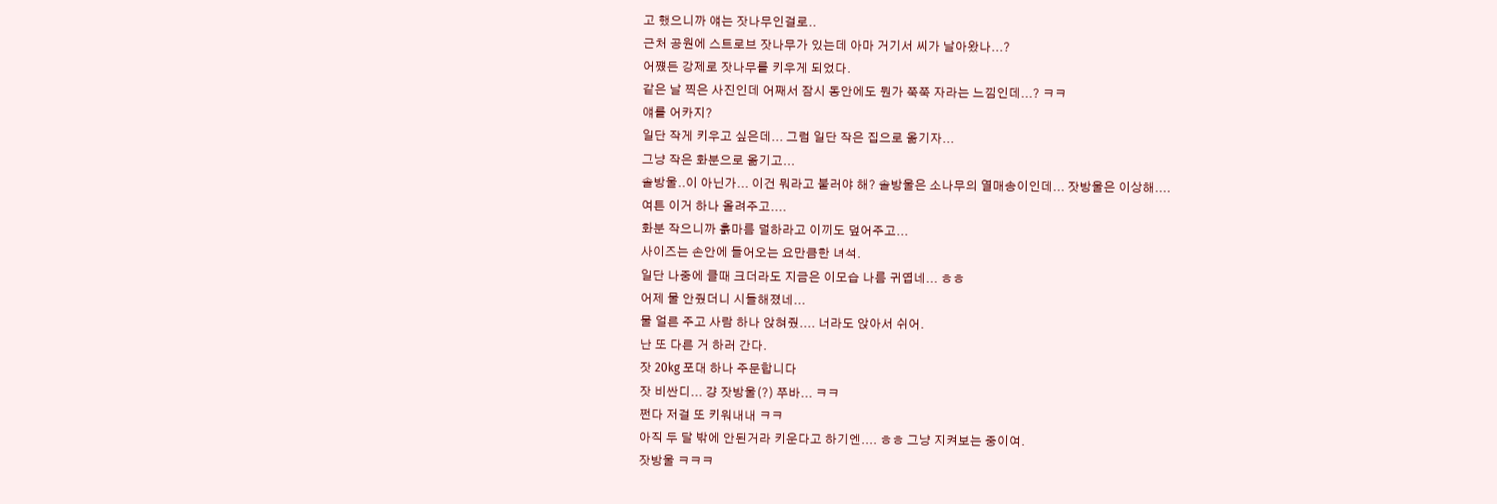고 했으니까 얘는 잣나무인걸로..
근처 공원에 스트로브 잣나무가 있는데 아마 거기서 씨가 날아왔나...?
어쩄든 강제로 잣나무를 키우게 되었다.
같은 날 찍은 사진인데 어째서 잠시 동안에도 뭔가 쭉쭉 자라는 느낌인데...? ㅋㅋ
얘를 어카지?
일단 작게 키우고 싶은데... 그럼 일단 작은 집으로 옮기자...
그냥 작은 화분으로 옮기고...
솔방울..이 아닌가... 이건 뭐라고 불러야 해? 솔방울은 소나무의 열매송이인데... 잣방울은 이상해....
여튼 이거 하나 올려주고....
화분 작으니까 흙마름 덜하라고 이끼도 덮어주고...
사이즈는 손안에 들어오는 요만큼한 녀석.
일단 나중에 클때 크더라도 지금은 이모습 나름 귀엽네... ㅎㅎ
어제 물 안줬더니 시들해졌네...
물 얼른 주고 사람 하나 앉혀줬.... 너라도 앉아서 쉬어.
난 또 다른 거 하러 간다.
잣 20kg 포대 하나 주문합니다
잣 비싼디... 걍 잣방울(?) 쭈바... ㅋㅋ
쩐다 저걸 또 키워내내 ㅋㅋ
아직 두 달 밖에 안된거라 키운다고 하기엔.... ㅎㅎ 그냥 지켜보는 중이여.
잣방울 ㅋㅋㅋ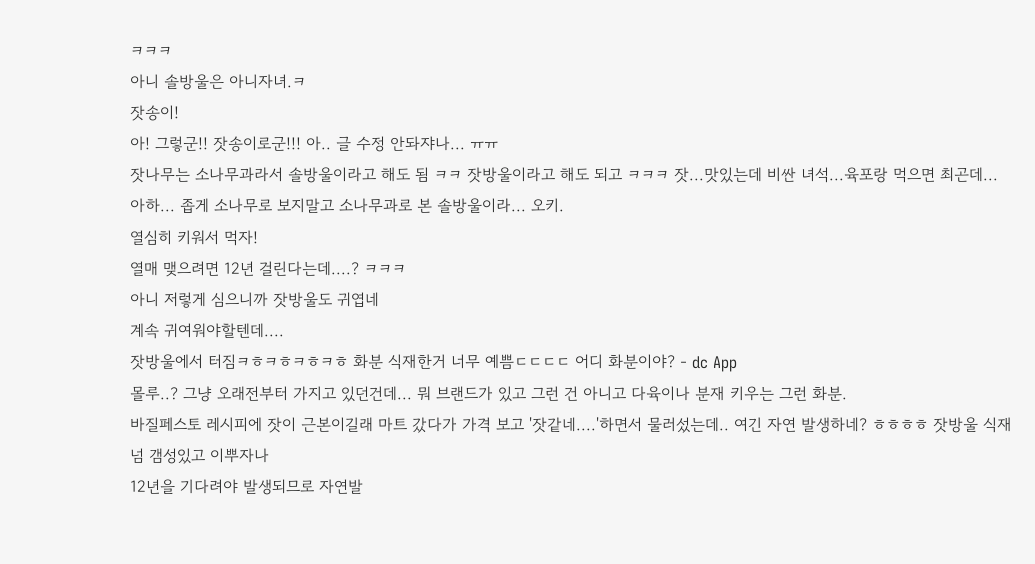ㅋㅋㅋ
아니 솔방울은 아니자녀.ㅋ
잣송이!
아! 그렇군!! 잣송이로군!!! 아.. 글 수정 안돠쟈나... ㅠㅠ
잣나무는 소나무과라서 솔방울이라고 해도 됨 ㅋㅋ 잣방울이라고 해도 되고 ㅋㅋㅋ 잣...맛있는데 비싼 녀석...육포랑 먹으면 최곤데...
아하... 좁게 소나무로 보지말고 소나무과로 본 솔방울이라... 오키.
열심히 키워서 먹자!
열매 맺으려면 12년 걸린다는데....? ㅋㅋㅋ
아니 저렇게 심으니까 잣방울도 귀엽네
계속 귀여워야할텐데....
잣방울에서 터짐ㅋㅎㅋㅎㅋㅎㅋㅎ 화분 식재한거 너무 예쁨ㄷㄷㄷㄷ 어디 화분이야? - dc App
몰루..? 그냥 오래전부터 가지고 있던건데... 뭐 브랜드가 있고 그런 건 아니고 다육이나 분재 키우는 그런 화분.
바질페스토 레시피에 잣이 근본이길래 마트 갔다가 가격 보고 '잣같네....'하면서 물러섰는데.. 여긴 자연 발생하네? ㅎㅎㅎㅎ 잣방울 식재 넘 갬성있고 이뿌자나
12년을 기다려야 발생되므로 자연발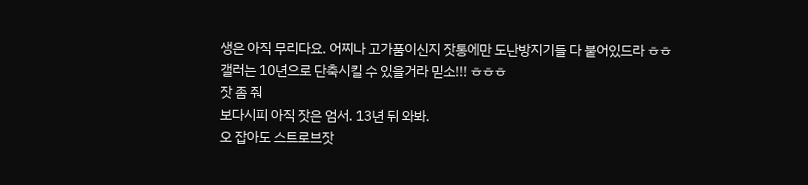생은 아직 무리다요. 어찌나 고가품이신지 잣통에만 도난방지기들 다 붙어있드라 ㅎㅎ
갤러는 10년으로 단축시킬 수 있을거라 믿소!!! ㅎㅎㅎ
잣 좀 줘
보다시피 아직 잣은 엄서. 13년 뒤 와봐.
오 잡아도 스트로브잣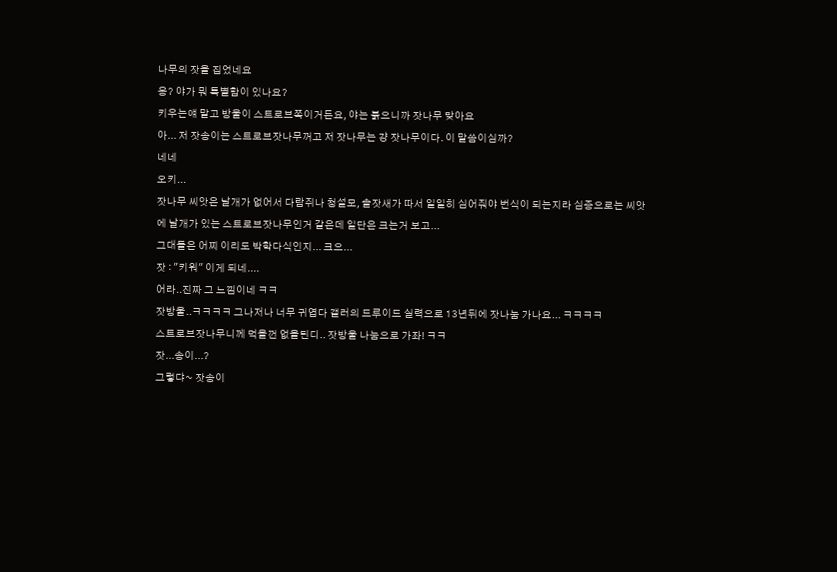나무의 잣을 집었네요
응? 야가 뭐 특별함이 있나요?
키우는얘 말고 방울이 스트로브쪽이거든요, 야는 붉으니까 잣나무 맞아요
아... 저 잣송이는 스트로브잣나무꺼고 저 잣나무는 걍 잣나무이다. 이 말씀이심까?
네네
오키...
잣나무 씨앗은 날개가 없어서 다람쥐나 청설모, 솔잣새가 따서 일일히 심어줘야 번식이 되는지라 심증으로는 씨앗에 날개가 있는 스트로브잣나무인거 같은데 일단은 크는거 보고...
그대들은 어찌 이리도 박학다식인지... 크으...
잣 : "키워" 이게 되네....
어라..진짜 그 느낌이네 ㅋㅋ
잣방울..ㅋㅋㅋㅋ 그나저나 너무 귀엽다 갤러의 드루이드 실력으로 13년뒤에 잣나눔 가나요... ㅋㅋㅋㅋ
스트로브잣나무니께 먹을껀 없을틴디.. 잣방울 나눔으로 가좌! ㅋㅋ
잣...송이...?
그렇댜~ 잣송이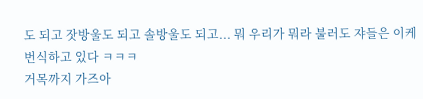도 되고 잣방울도 되고 솔방울도 되고... 뭐 우리가 뭐라 불러도 쟈들은 이케 번식하고 있다 ㅋㅋㅋ
거목까지 가즈아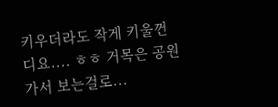키우더라도 작게 키울껀디요.... ㅎㅎ 거목은 공원가서 보는걸로...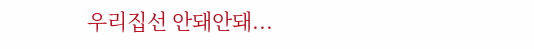우리집선 안돼안돼...